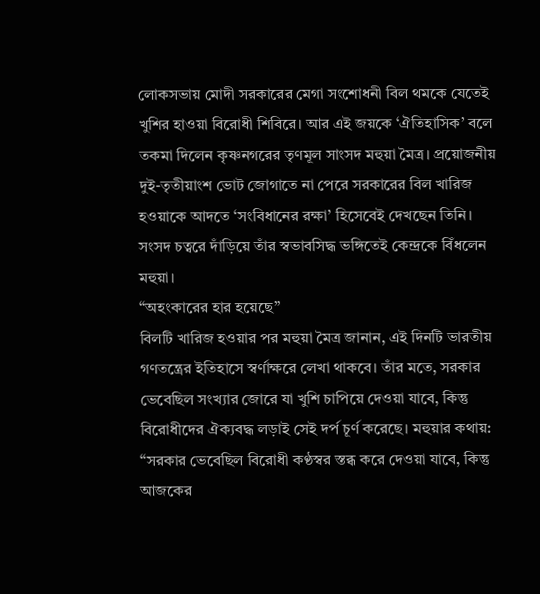লোকসভায় মোদী সরকারের মেগা সংশোধনী বিল থমকে যেতেই খুশির হাওয়া বিরোধী শিবিরে। আর এই জয়কে ‘ঐতিহাসিক’ বলে তকমা দিলেন কৃষ্ণনগরের তৃণমূল সাংসদ মহুয়া মৈত্র। প্রয়োজনীয় দুই-তৃতীয়াংশ ভোট জোগাতে না পেরে সরকারের বিল খারিজ হওয়াকে আদতে ‘সংবিধানের রক্ষা’ হিসেবেই দেখছেন তিনি। সংসদ চত্বরে দাঁড়িয়ে তাঁর স্বভাবসিদ্ধ ভঙ্গিতেই কেন্দ্রকে বিঁধলেন মহুয়া।
“অহংকারের হার হয়েছে”
বিলটি খারিজ হওয়ার পর মহুয়া মৈত্র জানান, এই দিনটি ভারতীয় গণতন্ত্রের ইতিহাসে স্বর্ণাক্ষরে লেখা থাকবে। তাঁর মতে, সরকার ভেবেছিল সংখ্যার জোরে যা খুশি চাপিয়ে দেওয়া যাবে, কিন্তু বিরোধীদের ঐক্যবদ্ধ লড়াই সেই দর্প চূর্ণ করেছে। মহুয়ার কথায়:
“সরকার ভেবেছিল বিরোধী কণ্ঠস্বর স্তব্ধ করে দেওয়া যাবে, কিন্তু আজকের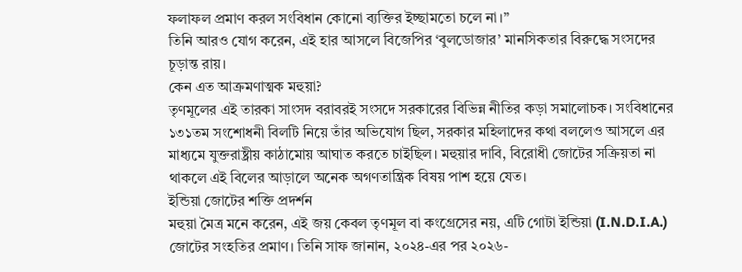ফলাফল প্রমাণ করল সংবিধান কোনো ব্যক্তির ইচ্ছামতো চলে না।”
তিনি আরও যোগ করেন, এই হার আসলে বিজেপির ‘বুলডোজার’ মানসিকতার বিরুদ্ধে সংসদের চূড়ান্ত রায়।
কেন এত আক্রমণাত্মক মহুয়া?
তৃণমূলের এই তারকা সাংসদ বরাবরই সংসদে সরকারের বিভিন্ন নীতির কড়া সমালোচক। সংবিধানের ১৩১তম সংশোধনী বিলটি নিয়ে তাঁর অভিযোগ ছিল, সরকার মহিলাদের কথা বললেও আসলে এর মাধ্যমে যুক্তরাষ্ট্রীয় কাঠামোয় আঘাত করতে চাইছিল। মহুয়ার দাবি, বিরোধী জোটের সক্রিয়তা না থাকলে এই বিলের আড়ালে অনেক অগণতান্ত্রিক বিষয় পাশ হয়ে যেত।
ইন্ডিয়া জোটের শক্তি প্রদর্শন
মহুয়া মৈত্র মনে করেন, এই জয় কেবল তৃণমূল বা কংগ্রেসের নয়, এটি গোটা ইন্ডিয়া (I.N.D.I.A.) জোটের সংহতির প্রমাণ। তিনি সাফ জানান, ২০২৪-এর পর ২০২৬-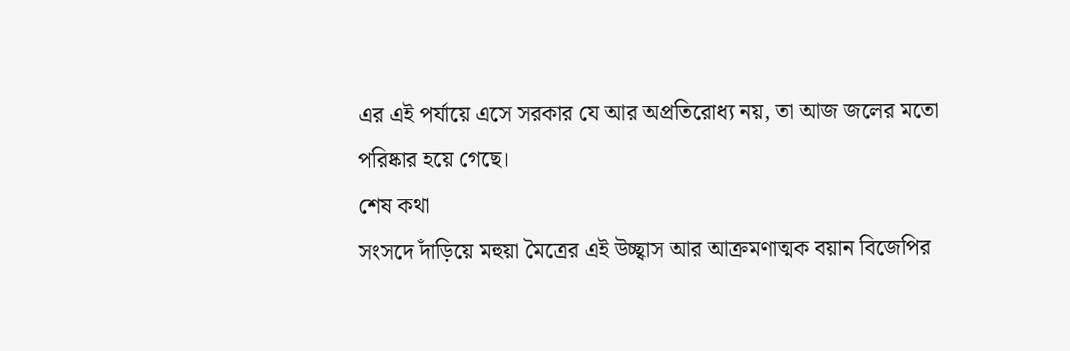এর এই পর্যায়ে এসে সরকার যে আর অপ্রতিরোধ্য নয়, তা আজ জলের মতো পরিষ্কার হয়ে গেছে।
শেষ কথা
সংসদে দাঁড়িয়ে মহুয়া মৈত্রের এই উচ্ছ্বাস আর আক্রমণাত্মক বয়ান বিজেপির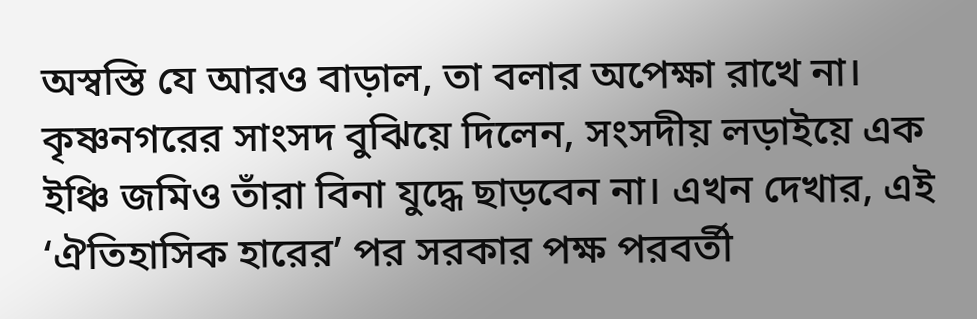অস্বস্তি যে আরও বাড়াল, তা বলার অপেক্ষা রাখে না। কৃষ্ণনগরের সাংসদ বুঝিয়ে দিলেন, সংসদীয় লড়াইয়ে এক ইঞ্চি জমিও তাঁরা বিনা যুদ্ধে ছাড়বেন না। এখন দেখার, এই ‘ঐতিহাসিক হারের’ পর সরকার পক্ষ পরবর্তী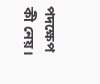পদক্ষেপ কী নেয়।